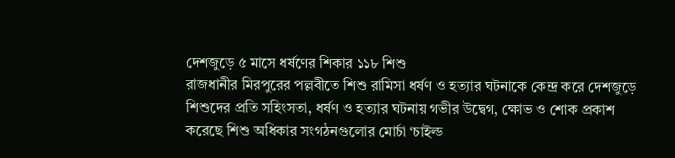দেশজুড়ে ৫ মাসে ধর্ষণের শিকার ১১৮ শিশু
রাজধানীর মিরপুরের পল্লবীতে শিশু রামিসা ধর্ষণ ও হত্যার ঘটনাকে কেন্দ্র করে দেশজুড়ে শিশুদের প্রতি সহিংসতা, ধর্ষণ ও হত্যার ঘটনায় গভীর উদ্বেগ, ক্ষোভ ও শোক প্রকাশ করেছে শিশু অধিকার সংগঠনগুলোর মোর্চা ‘চাইল্ড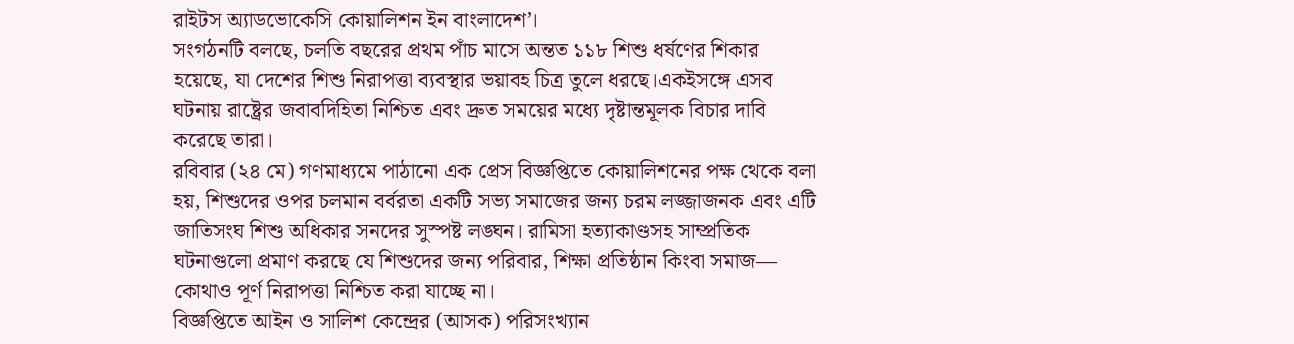রাইটস অ্যাডভোকেসি কোয়ালিশন ইন বাংলাদেশ’।
সংগঠনটি বলছে, চলতি বছরের প্রথম পাঁচ মাসে অন্তত ১১৮ শিশু ধর্ষণের শিকার হয়েছে, যা দেশের শিশু নিরাপত্তা ব্যবস্থার ভয়াবহ চিত্র তুলে ধরছে।একইসঙ্গে এসব ঘটনায় রাষ্ট্রের জবাবদিহিতা নিশ্চিত এবং দ্রুত সময়ের মধ্যে দৃষ্টান্তমূলক বিচার দাবি করেছে তারা।
রবিবার (২৪ মে) গণমাধ্যমে পাঠানো এক প্রেস বিজ্ঞপ্তিতে কোয়ালিশনের পক্ষ থেকে বলা হয়, শিশুদের ওপর চলমান বর্বরতা একটি সভ্য সমাজের জন্য চরম লজ্জাজনক এবং এটি জাতিসংঘ শিশু অধিকার সনদের সুস্পষ্ট লঙ্ঘন। রামিসা হত্যাকাণ্ডসহ সাম্প্রতিক ঘটনাগুলো প্রমাণ করছে যে শিশুদের জন্য পরিবার, শিক্ষা প্রতিষ্ঠান কিংবা সমাজ— কোথাও পূর্ণ নিরাপত্তা নিশ্চিত করা যাচ্ছে না।
বিজ্ঞপ্তিতে আইন ও সালিশ কেন্দ্রের (আসক) পরিসংখ্যান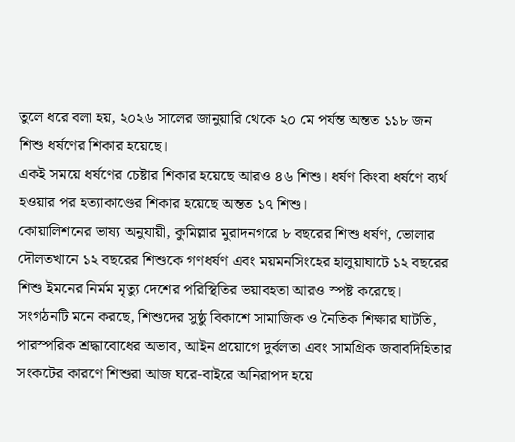তুলে ধরে বলা হয়, ২০২৬ সালের জানুয়ারি থেকে ২০ মে পর্যন্ত অন্তত ১১৮ জন শিশু ধর্ষণের শিকার হয়েছে।
একই সময়ে ধর্ষণের চেষ্টার শিকার হয়েছে আরও ৪৬ শিশু। ধর্ষণ কিংবা ধর্ষণে ব্যর্থ হওয়ার পর হত্যাকাণ্ডের শিকার হয়েছে অন্তত ১৭ শিশু।
কোয়ালিশনের ভাষ্য অনুযায়ী, কুমিল্লার মুরাদনগরে ৮ বছরের শিশু ধর্ষণ, ভোলার দৌলতখানে ১২ বছরের শিশুকে গণধর্ষণ এবং ময়মনসিংহের হালুয়াঘাটে ১২ বছরের শিশু ইমনের নির্মম মৃত্যু দেশের পরিস্থিতির ভয়াবহতা আরও স্পষ্ট করেছে।
সংগঠনটি মনে করছে, শিশুদের সুষ্ঠু বিকাশে সামাজিক ও নৈতিক শিক্ষার ঘাটতি, পারস্পরিক শ্রদ্ধাবোধের অভাব, আইন প্রয়োগে দুর্বলতা এবং সামগ্রিক জবাবদিহিতার সংকটের কারণে শিশুরা আজ ঘরে-বাইরে অনিরাপদ হয়ে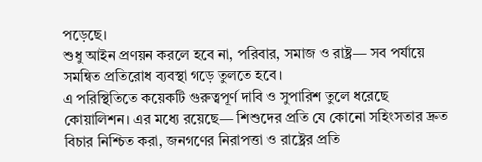পড়েছে।
শুধু আইন প্রণয়ন করলে হবে না, পরিবার, সমাজ ও রাষ্ট্র— সব পর্যায়ে সমন্বিত প্রতিরোধ ব্যবস্থা গড়ে তুলতে হবে।
এ পরিস্থিতিতে কয়েকটি গুরুত্বপূর্ণ দাবি ও সুপারিশ তুলে ধরেছে কোয়ালিশন। এর মধ্যে রয়েছে— শিশুদের প্রতি যে কোনো সহিংসতার দ্রুত বিচার নিশ্চিত করা, জনগণের নিরাপত্তা ও রাষ্ট্রের প্রতি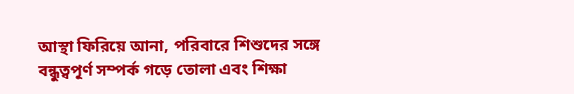আস্থা ফিরিয়ে আনা, পরিবারে শিশুদের সঙ্গে বন্ধুত্বপূর্ণ সম্পর্ক গড়ে তোলা এবং শিক্ষা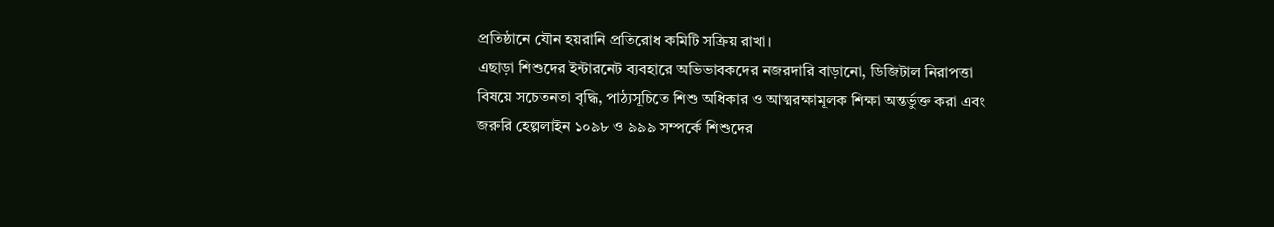প্রতিষ্ঠানে যৌন হয়রানি প্রতিরোধ কমিটি সক্রিয় রাখা।
এছাড়া শিশুদের ইন্টারনেট ব্যবহারে অভিভাবকদের নজরদারি বাড়ানো, ডিজিটাল নিরাপত্তা বিষয়ে সচেতনতা বৃদ্ধি, পাঠ্যসূচিতে শিশু অধিকার ও আত্মরক্ষামূলক শিক্ষা অন্তর্ভুক্ত করা এবং জরুরি হেল্পলাইন ১০৯৮ ও ৯৯৯ সম্পর্কে শিশুদের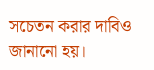সচেতন করার দাবিও জানানো হয়।